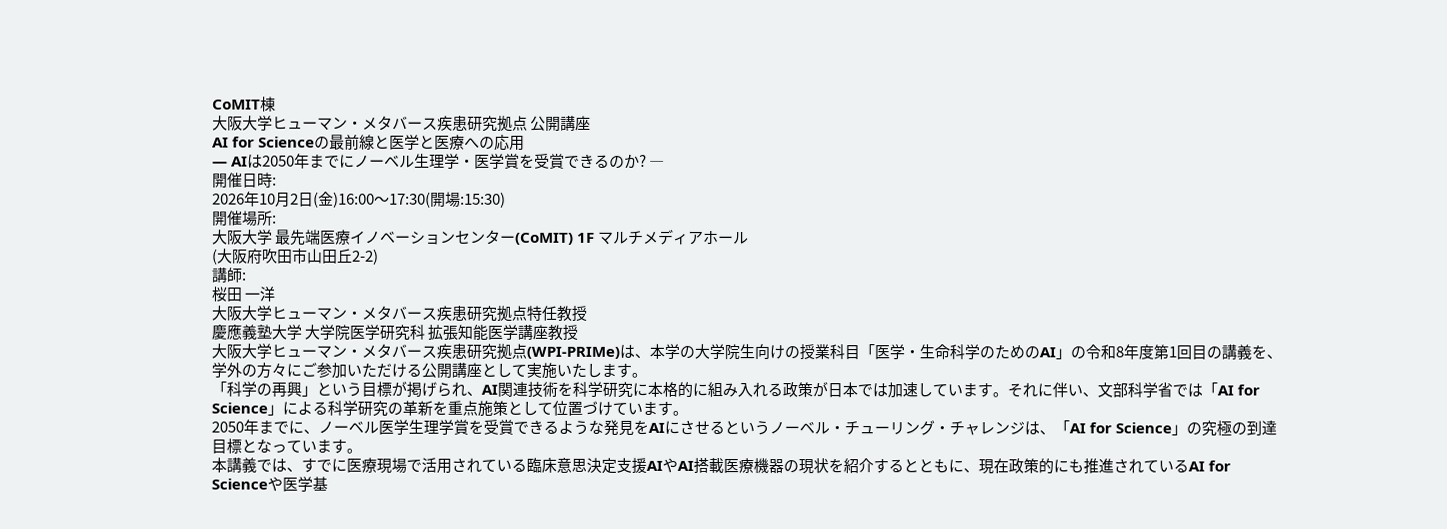CoMIT棟
大阪大学ヒューマン・メタバース疾患研究拠点 公開講座
AI for Scienceの最前線と医学と医療への応用
― AIは2050年までにノーベル生理学・医学賞を受賞できるのか? ―
開催日時:
2026年10月2日(金)16:00〜17:30(開場:15:30)
開催場所:
大阪大学 最先端医療イノベーションセンター(CoMIT) 1F マルチメディアホール
(大阪府吹田市山田丘2-2)
講師:
桜田 一洋
大阪大学ヒューマン・メタバース疾患研究拠点特任教授
慶應義塾大学 大学院医学研究科 拡張知能医学講座教授
大阪大学ヒューマン・メタバース疾患研究拠点(WPI-PRIMe)は、本学の大学院生向けの授業科目「医学・生命科学のためのAI」の令和8年度第1回目の講義を、学外の方々にご参加いただける公開講座として実施いたします。
「科学の再興」という目標が掲げられ、AI関連技術を科学研究に本格的に組み入れる政策が日本では加速しています。それに伴い、文部科学省では「AI for Science」による科学研究の革新を重点施策として位置づけています。
2050年までに、ノーベル医学生理学賞を受賞できるような発見をAIにさせるというノーベル・チューリング・チャレンジは、「AI for Science」の究極の到達目標となっています。
本講義では、すでに医療現場で活用されている臨床意思決定支援AIやAI搭載医療機器の現状を紹介するとともに、現在政策的にも推進されているAI for Scienceや医学基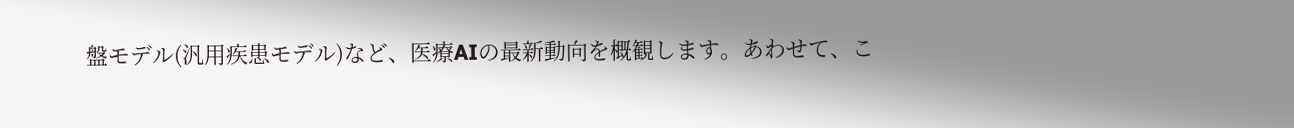盤モデル(汎用疾患モデル)など、医療AIの最新動向を概観します。あわせて、こ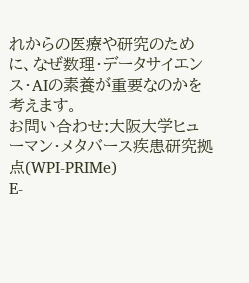れからの医療や研究のために、なぜ数理・データサイエンス・AIの素養が重要なのかを考えます。
お問い合わせ:大阪大学ヒューマン・メタバース疾患研究拠点(WPI-PRIMe)
E-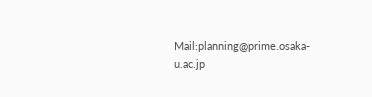Mail:planning@prime.osaka-u.ac.jp